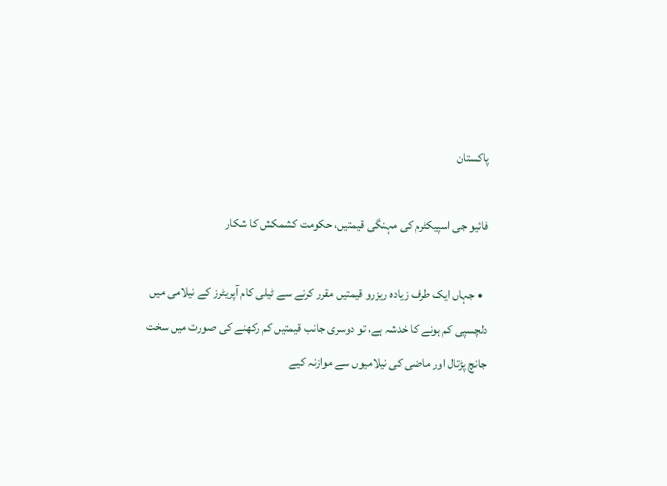پاکستان

فائیو جی اسپیکٹرم کی مہنگی قیمتیں، حکومت کشمکش کا شکار

  • جہاں ایک طرف زیادہ ریزرو قیمتیں مقرر کرنے سے ٹیلی کام آپریٹرز کے نیلامی میں دلچسپی کم ہونے کا خدشہ ہے، تو دوسری جانب قیمتیں کم رکھنے کی صورت میں سخت جانچ پڑتال اور ماضی کی نیلامیوں سے موازنہ کیے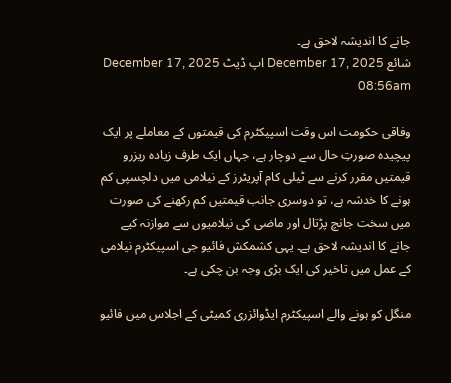جانے کا اندیشہ لاحق ہے۔
شائع December 17, 2025 اپ ڈیٹ December 17, 2025 08:56am

وفاقی حکومت اس وقت اسپیکٹرم کی قیمتوں کے معاملے پر ایک پیچیدہ صورتِ حال سے دوچار ہے، جہاں ایک طرف زیادہ ریزرو قیمتیں مقرر کرنے سے ٹیلی کام آپریٹرز کے نیلامی میں دلچسپی کم ہونے کا خدشہ ہے، تو دوسری جانب قیمتیں کم رکھنے کی صورت میں سخت جانچ پڑتال اور ماضی کی نیلامیوں سے موازنہ کیے جانے کا اندیشہ لاحق ہے۔ یہی کشمکش فائیو جی اسپیکٹرم نیلامی کے عمل میں تاخیر کی ایک بڑی وجہ بن چکی ہے۔

منگل کو ہونے والے اسپیکٹرم ایڈوائزری کمیٹی کے اجلاس میں فائیو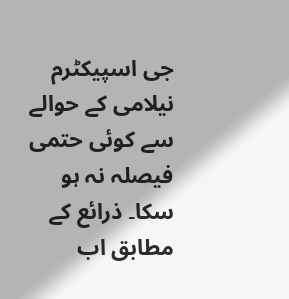جی اسپیکٹرم نیلامی کے حوالے سے کوئی حتمی فیصلہ نہ ہو سکا۔ ذرائع کے مطابق اب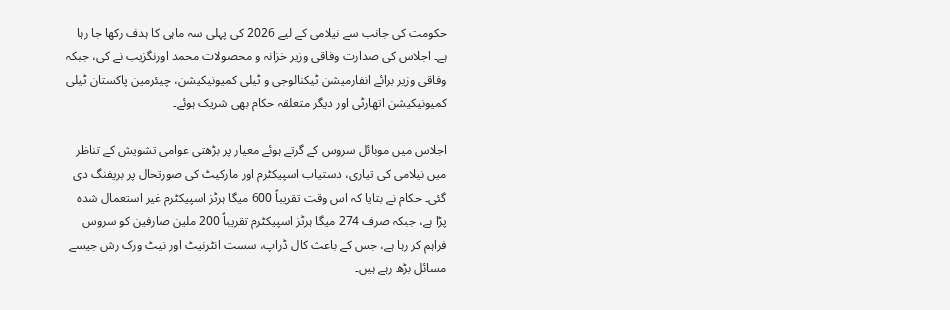حکومت کی جانب سے نیلامی کے لیے 2026 کی پہلی سہ ماہی کا ہدف رکھا جا رہا ہے۔ اجلاس کی صدارت وفاقی وزیر خزانہ و محصولات محمد اورنگزیب نے کی، جبکہ وفاقی وزیر برائے انفارمیشن ٹیکنالوجی و ٹیلی کمیونیکیشن، چیئرمین پاکستان ٹیلی کمیونیکیشن اتھارٹی اور دیگر متعلقہ حکام بھی شریک ہوئے۔

اجلاس میں موبائل سروس کے گرتے ہوئے معیار پر بڑھتی عوامی تشویش کے تناظر میں نیلامی کی تیاری، دستیاب اسپیکٹرم اور مارکیٹ کی صورتحال پر بریفنگ دی گئی۔ حکام نے بتایا کہ اس وقت تقریباً 600 میگا ہرٹز اسپیکٹرم غیر استعمال شدہ پڑا ہے، جبکہ صرف 274 میگا ہرٹز اسپیکٹرم تقریباً 200 ملین صارفین کو سروس فراہم کر رہا ہے، جس کے باعث کال ڈراپ، سست انٹرنیٹ اور نیٹ ورک رش جیسے مسائل بڑھ رہے ہیں۔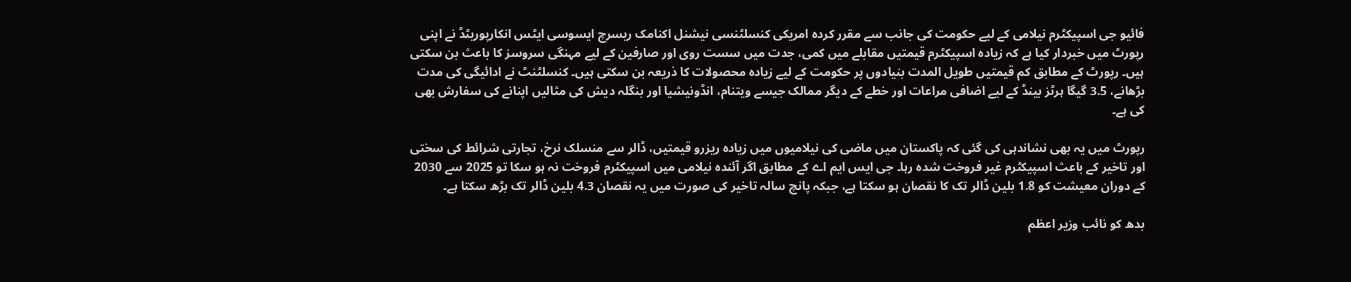فائیو جی اسپیکٹرم نیلامی کے لیے حکومت کی جانب سے مقرر کردہ امریکی کنسلٹنسی نیشنل اکنامک ریسرچ ایسوسی ایٹس انکارپوریٹڈ نے اپنی رپورٹ میں خبردار کیا ہے کہ زیادہ اسپیکٹرم قیمتیں مقابلے میں کمی، جدت میں سست روی اور صارفین کے لیے مہنگی سروسز کا باعث بن سکتی ہیں۔ رپورٹ کے مطابق کم قیمتیں طویل المدت بنیادوں پر حکومت کے لیے زیادہ محصولات کا ذریعہ بن سکتی ہیں۔ کنسلٹنٹ نے ادائیگی کی مدت بڑھانے، 3.5 گیگا ہرٹز بینڈ کے لیے اضافی مراعات اور خطے کے دیگر ممالک جیسے ویتنام، انڈونیشیا اور بنگلہ دیش کی مثالیں اپنانے کی سفارش بھی کی ہے۔

رپورٹ میں یہ بھی نشاندہی کی گئی کہ پاکستان میں ماضی کی نیلامیوں میں زیادہ ریزرو قیمتیں، ڈالر سے منسلک نرخ، تجارتی شرائط کی سختی اور تاخیر کے باعث اسپیکٹرم غیر فروخت شدہ رہا۔ جی ایس ایم اے کے مطابق اگر آئندہ نیلامی میں اسپیکٹرم فروخت نہ ہو سکا تو 2025 سے 2030 کے دوران معیشت کو 1.8 بلین ڈالر تک کا نقصان ہو سکتا ہے، جبکہ پانچ سالہ تاخیر کی صورت میں یہ نقصان 4.3 بلین ڈالر تک بڑھ سکتا ہے۔

بدھ کو نائب وزیر اعظم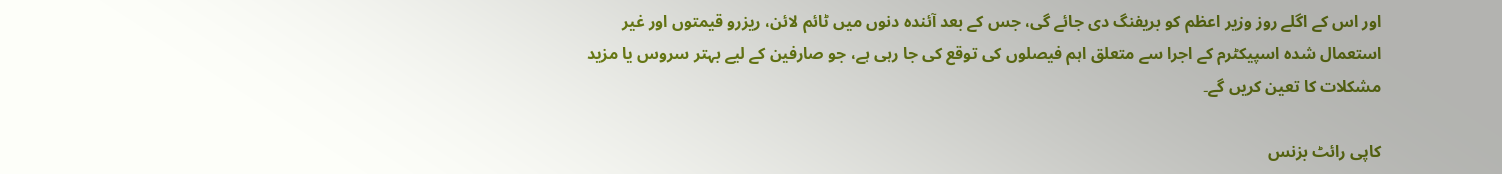اور اس کے اگلے روز وزیر اعظم کو بریفنگ دی جائے گی، جس کے بعد آئندہ دنوں میں ٹائم لائن، ریزرو قیمتوں اور غیر استعمال شدہ اسپیکٹرم کے اجرا سے متعلق اہم فیصلوں کی توقع کی جا رہی ہے، جو صارفین کے لیے بہتر سروس یا مزید مشکلات کا تعین کریں گے۔

کاپی رائٹ بزنس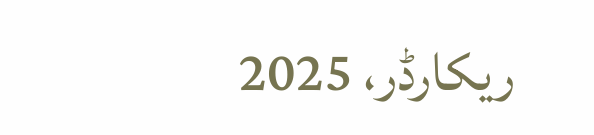ریکارڈر، 2025